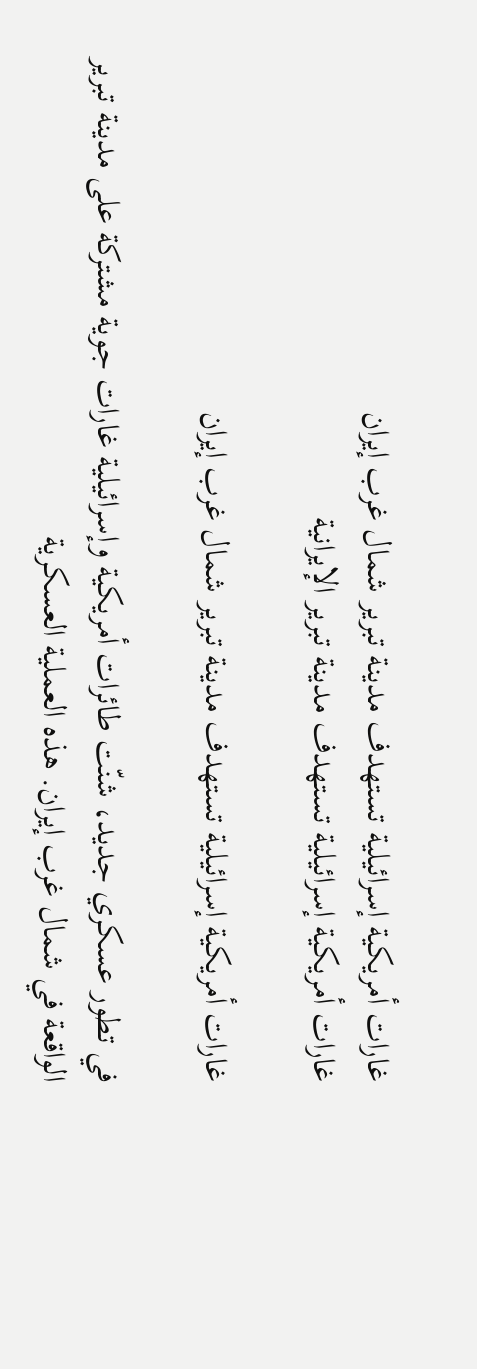غارات أمريكية إسرائيلية تستهدف مدينة تبرير شمال غرب إيران
غارات أمريكية إسرائيلية تستهدف مدينة تبرير الإيرانية

غارات أمريكية إسرائيلية تستهدف مدينة تبرير شمال غرب إيران

في تطور عسكري جديد، شنّت طائرات أمريكية وإسرائيلية غارات جوية مشتركة على مدينة تبرير الواقعة في شمال غرب إيران. هذه العملية العسكرية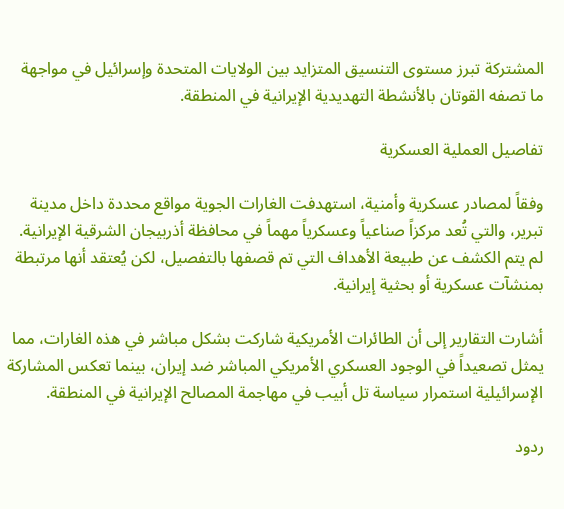المشتركة تبرز مستوى التنسيق المتزايد بين الولايات المتحدة وإسرائيل في مواجهة ما تصفه القوتان بالأنشطة التهديدية الإيرانية في المنطقة.

تفاصيل العملية العسكرية

وفقاً لمصادر عسكرية وأمنية، استهدفت الغارات الجوية مواقع محددة داخل مدينة تبرير، والتي تُعد مركزاً صناعياً وعسكرياً مهماً في محافظة أذربيجان الشرقية الإيرانية. لم يتم الكشف عن طبيعة الأهداف التي تم قصفها بالتفصيل، لكن يُعتقد أنها مرتبطة بمنشآت عسكرية أو بحثية إيرانية.

أشارت التقارير إلى أن الطائرات الأمريكية شاركت بشكل مباشر في هذه الغارات، مما يمثل تصعيداً في الوجود العسكري الأمريكي المباشر ضد إيران، بينما تعكس المشاركة الإسرائيلية استمرار سياسة تل أبيب في مهاجمة المصالح الإيرانية في المنطقة.

ردود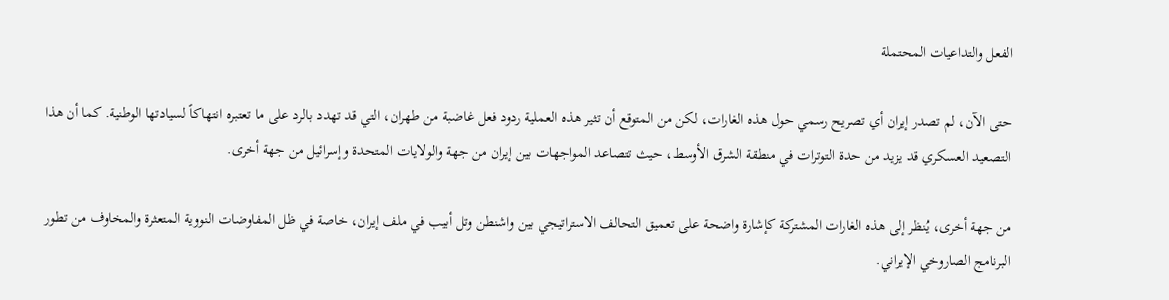الفعل والتداعيات المحتملة

حتى الآن، لم تصدر إيران أي تصريح رسمي حول هذه الغارات، لكن من المتوقع أن تثير هذه العملية ردود فعل غاضبة من طهران، التي قد تهدد بالرد على ما تعتبره انتهاكاً لسيادتها الوطنية. كما أن هذا التصعيد العسكري قد يزيد من حدة التوترات في منطقة الشرق الأوسط، حيث تتصاعد المواجهات بين إيران من جهة والولايات المتحدة وإسرائيل من جهة أخرى.

من جهة أخرى، يُنظر إلى هذه الغارات المشتركة كإشارة واضحة على تعميق التحالف الاستراتيجي بين واشنطن وتل أبيب في ملف إيران، خاصة في ظل المفاوضات النووية المتعثرة والمخاوف من تطور البرنامج الصاروخي الإيراني.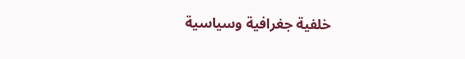خلفية جغرافية وسياسية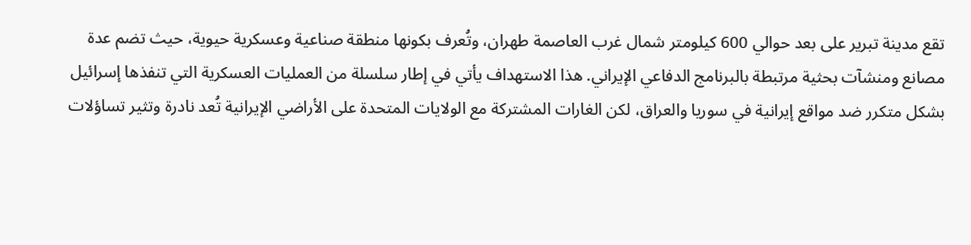تقع مدينة تبرير على بعد حوالي 600 كيلومتر شمال غرب العاصمة طهران، وتُعرف بكونها منطقة صناعية وعسكرية حيوية، حيث تضم عدة مصانع ومنشآت بحثية مرتبطة بالبرنامج الدفاعي الإيراني. هذا الاستهداف يأتي في إطار سلسلة من العمليات العسكرية التي تنفذها إسرائيل بشكل متكرر ضد مواقع إيرانية في سوريا والعراق، لكن الغارات المشتركة مع الولايات المتحدة على الأراضي الإيرانية تُعد نادرة وتثير تساؤلات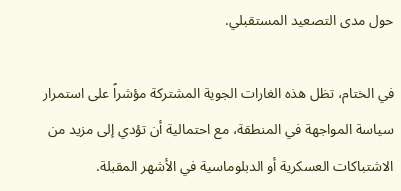حول مدى التصعيد المستقبلي.

في الختام، تظل هذه الغارات الجوية المشتركة مؤشراً على استمرار سياسة المواجهة في المنطقة، مع احتمالية أن تؤدي إلى مزيد من الاشتباكات العسكرية أو الدبلوماسية في الأشهر المقبلة.